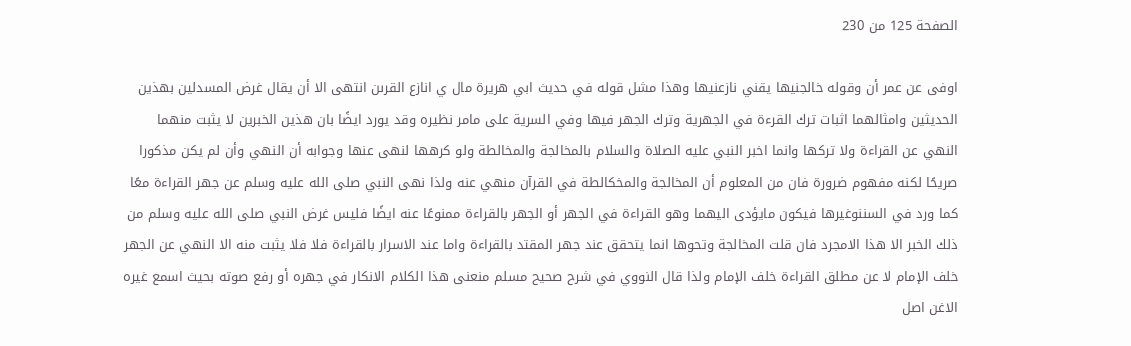الصفحة 125 من 230

اوفى عن عمر أن وقوله خالجنيها يقني نازعنيها وهذا مشل قوله في حديث ابي هريرة مال ي انازع القرىن انتهى الا أن يقال غرض المسدلين بهذين الحديثين وامثالهما اثبات ترك القرءة في الجهرية وترك الجهر فيها وفي السرية على مامر نظيره وقد يورد ايضًا بان هذين الخبرين لا يثبت منهما النهي عن القراءة ولا تركها وانما اخبر النبي عليه الصلاة والسلام بالمخالجة والمخالطة ولو كرهها لنهى عنها وجوابه أن النهي وأن لم يكن مذكورا صريحًا لكنه مفهوم ضرورة فان من المعلوم أن المخالجة والمخكالطة في القرآن منهي عنه ولذا نهى النبي صلى الله عليه وسلم عن جهر القراءة معًا كما ورد في السننوغيرها فيكون مايؤدى اليهما وهو القراءة في الجهر أو الجهر بالقراءة ممنوعًا عنه ايضًا فليس غرض النبي صلى الله عليه وسلم من ذلك الخبر الا هذا الامجرد فان قلت المخالجة وتحوها انما يتحقق عند جهر المقتد بالقراءة واما عند الاسرار بالقراءة فلا فلا يثبت منه الا النهي عن الجهر خلف الإمام لا عن مطلق القراءة خلف الإمام ولذا قال النووي في شرح صحيح مسلم منعنى هذا الكلام الانكار في جهره أو رفع صوته بحيث اسمع غيره الاغن اصل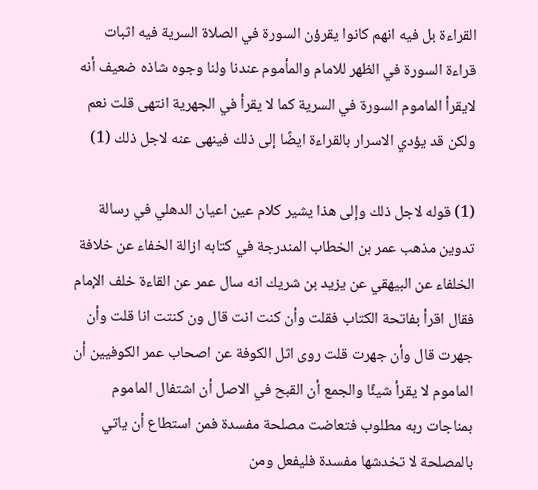القراءة بل فيه انهم كانوا يقرؤن السورة في الصلاة السرية فيه اثبات قراءة السورة في الظهر للامام والمأموم عندنا ولنا وجوه شاذه ضعيف أنه لايقرأ الماموم السورة في السرية كما لا يقرأ في الجهرية انتهى قلت نعم ولكن قد يؤدي الاسرار بالقراءة ايضًا إلى ذلك فينهى عنه لاجل ذلك (1)

(1) قوله لاجل ذلك وإلى هذا يشير كلام عين اعيان الدهلي في رسالة تدوين مذهب عمر بن الخطاب المندرجة في كتابه ازالة الخفاء عن خلافة الخلفاء عن البيهقي عن يزيد بن شريك انه سال عمر عن القاءة خلف الإمام فقال اقرأ بفاتحة الكتاب فقلت وأن كنت انت قال ون كنتت انا قلت وأن جهرت قال وأن جهرت قلت روى اثل الكوفة عن اصحاب عمر الكوفيين أن الماموم لا يقرأ شيئًا والجمع أن القبح في الاصل أن اشتفال الماموم بمناجات ربه مطلوب فتعاضت مصلحة مفسدة فمن استطاع أن ياتي بالمصلحة لا تخدشها مفسدة فليفعل ومن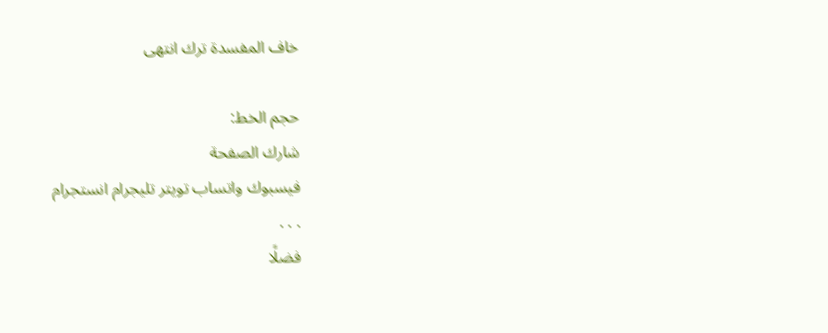خاف المفسدة ترك انتهى

حجم الخط:
شارك الصفحة
فيسبوك واتساب تويتر تليجرام انستجرام
. . .
فضلًا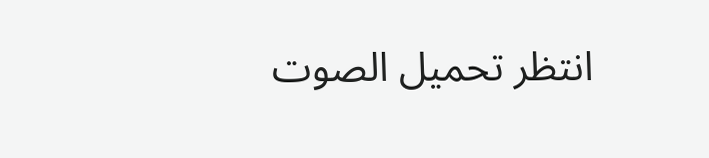انتظر تحميل الصوت